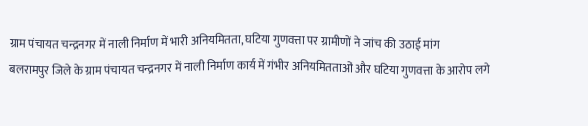ग्राम पंचायत चन्द्रनगर में नाली निर्माण में भारी अनियमितता, घटिया गुणवत्ता पर ग्रामीणों ने जांच की उठाई मांग
बलरामपुर जिले के ग्राम पंचायत चन्द्रनगर में नाली निर्माण कार्य में गंभीर अनियमितताओं और घटिया गुणवत्ता के आरोप लगे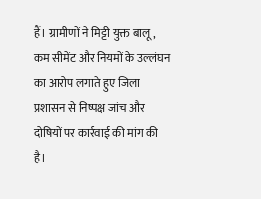हैं। ग्रामीणों ने मिट्टी युक्त बालू, कम सीमेंट और नियमों के उल्लंघन का आरोप लगाते हुए जिला प्रशासन से निष्पक्ष जांच और दोषियों पर कार्रवाई की मांग की है।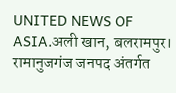UNITED NEWS OF ASIA.अली खान, बलरामपुर। रामानुजगंज जनपद अंतर्गत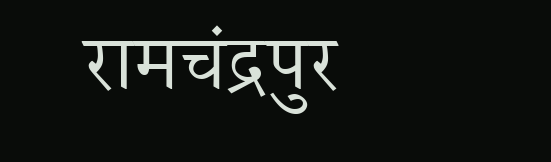रामचंद्रपुर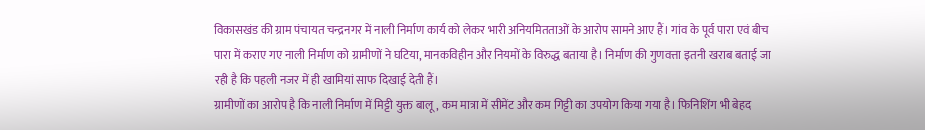विकासखंड की ग्राम पंचायत चन्द्रनगर में नाली निर्माण कार्य को लेकर भारी अनियमितताओं के आरोप सामने आए हैं। गांव के पूर्व पारा एवं बीच पारा में कराए गए नाली निर्माण को ग्रामीणों ने घटिया, मानकविहीन और नियमों के विरुद्ध बताया है। निर्माण की गुणवत्ता इतनी खराब बताई जा रही है कि पहली नजर में ही खामियां साफ दिखाई देती हैं।
ग्रामीणों का आरोप है कि नाली निर्माण में मिट्टी युक्त बालू, कम मात्रा में सीमेंट और कम गिट्टी का उपयोग किया गया है। फिनिशिंग भी बेहद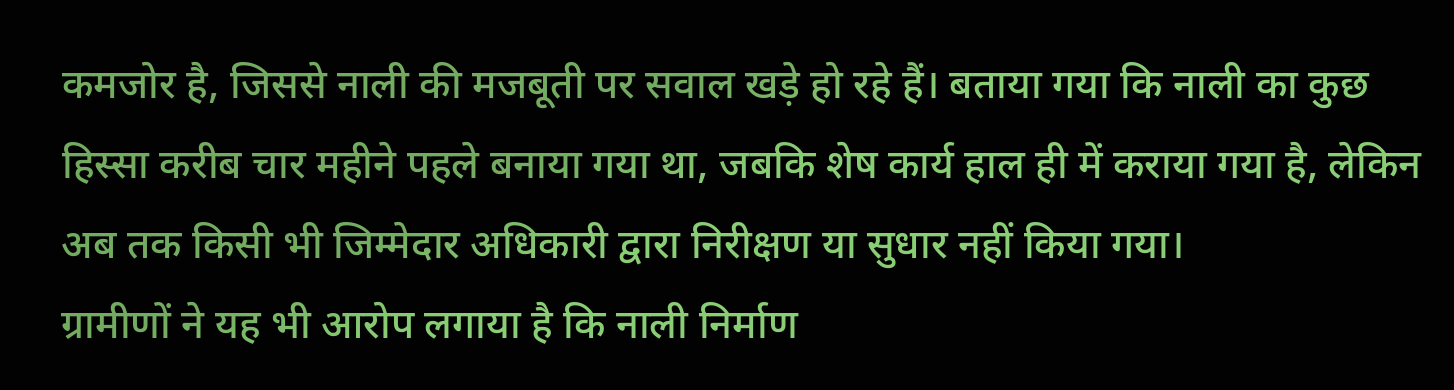कमजोर है, जिससे नाली की मजबूती पर सवाल खड़े हो रहे हैं। बताया गया कि नाली का कुछ हिस्सा करीब चार महीने पहले बनाया गया था, जबकि शेष कार्य हाल ही में कराया गया है, लेकिन अब तक किसी भी जिम्मेदार अधिकारी द्वारा निरीक्षण या सुधार नहीं किया गया।
ग्रामीणों ने यह भी आरोप लगाया है कि नाली निर्माण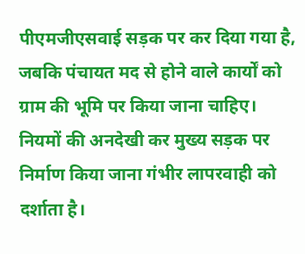पीएमजीएसवाई सड़क पर कर दिया गया है, जबकि पंचायत मद से होने वाले कार्यों को ग्राम की भूमि पर किया जाना चाहिए। नियमों की अनदेखी कर मुख्य सड़क पर निर्माण किया जाना गंभीर लापरवाही को दर्शाता है।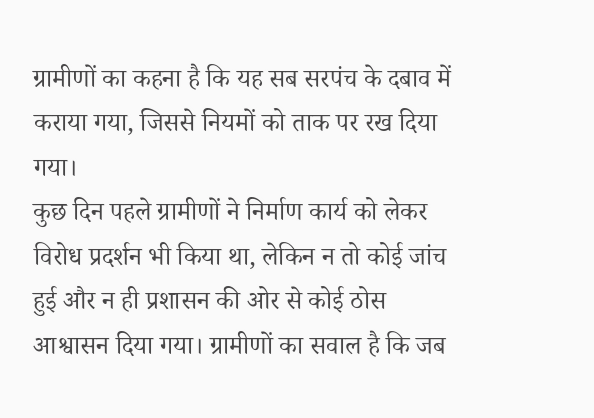ग्रामीणों का कहना है कि यह सब सरपंच के दबाव में कराया गया, जिससे नियमों को ताक पर रख दिया गया।
कुछ दिन पहले ग्रामीणों ने निर्माण कार्य को लेकर विरोध प्रदर्शन भी किया था, लेकिन न तो कोई जांच हुई और न ही प्रशासन की ओर से कोई ठोस आश्वासन दिया गया। ग्रामीणों का सवाल है कि जब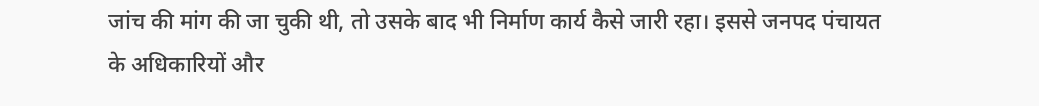जांच की मांग की जा चुकी थी, तो उसके बाद भी निर्माण कार्य कैसे जारी रहा। इससे जनपद पंचायत के अधिकारियों और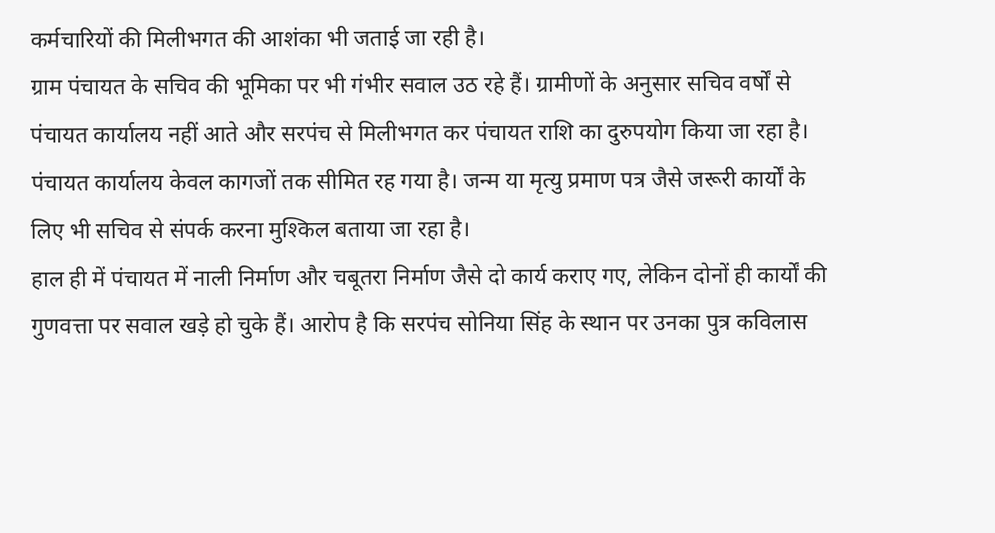कर्मचारियों की मिलीभगत की आशंका भी जताई जा रही है।
ग्राम पंचायत के सचिव की भूमिका पर भी गंभीर सवाल उठ रहे हैं। ग्रामीणों के अनुसार सचिव वर्षों से पंचायत कार्यालय नहीं आते और सरपंच से मिलीभगत कर पंचायत राशि का दुरुपयोग किया जा रहा है। पंचायत कार्यालय केवल कागजों तक सीमित रह गया है। जन्म या मृत्यु प्रमाण पत्र जैसे जरूरी कार्यों के लिए भी सचिव से संपर्क करना मुश्किल बताया जा रहा है।
हाल ही में पंचायत में नाली निर्माण और चबूतरा निर्माण जैसे दो कार्य कराए गए, लेकिन दोनों ही कार्यों की गुणवत्ता पर सवाल खड़े हो चुके हैं। आरोप है कि सरपंच सोनिया सिंह के स्थान पर उनका पुत्र कविलास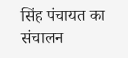सिंह पंचायत का संचालन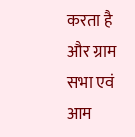करता है और ग्राम सभा एवं आम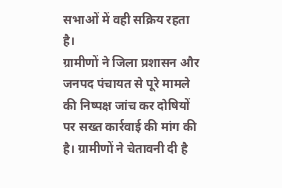सभाओं में वही सक्रिय रहता है।
ग्रामीणों ने जिला प्रशासन और जनपद पंचायत से पूरे मामले की निष्पक्ष जांच कर दोषियों पर सख्त कार्रवाई की मांग की है। ग्रामीणों ने चेतावनी दी है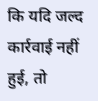कि यदि जल्द कार्रवाई नहीं हुई, तो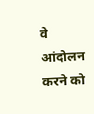वे आंदोलन करने को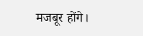मजबूर होंगे।